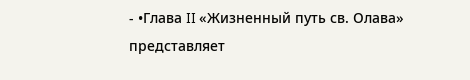- •Глава II «Жизненный путь св. Олава» представляет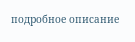подробное описание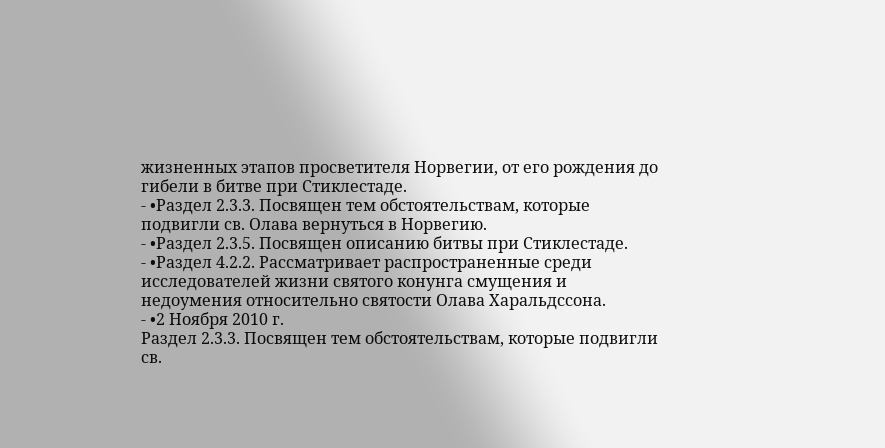жизненных этапов просветителя Норвегии, от его рождения до гибели в битве при Стиклестаде.
- •Раздел 2.3.3. Посвящен тем обстоятельствам, которые подвигли св. Олава вернуться в Норвегию.
- •Раздел 2.3.5. Посвящен описанию битвы при Стиклестаде.
- •Раздел 4.2.2. Рассматривает распространенные среди исследователей жизни святого конунга смущения и недоумения относительно святости Олава Харальдссона.
- •2 Ноября 2010 г.
Раздел 2.3.3. Посвящен тем обстоятельствам, которые подвигли св.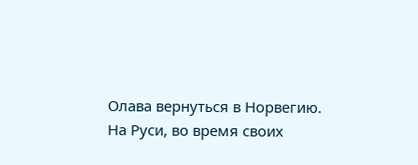Олава вернуться в Норвегию.
На Руси, во время своих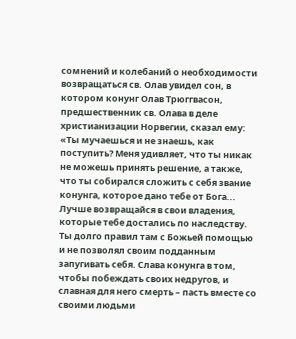сомнений и колебаний о необходимости возвращаться св. Олав увидел сон, в котором конунг Олав Трюггвасон, предшественник св. Олава в деле христианизации Норвегии, сказал ему: «Ты мучаешься и не знаешь, как поступить? Меня удивляет, что ты никак не можешь принять решение, а также, что ты собирался сложить с себя звание конунга, которое дано тебе от Бога... Лучше возвращайся в свои владения, которые тебе достались по наследству. Ты долго правил там с Божьей помощью и не позволял своим подданным запугивать себя. Слава конунга в том, чтобы побеждать своих недругов, и славная для него смерть – пасть вместе со своими людьми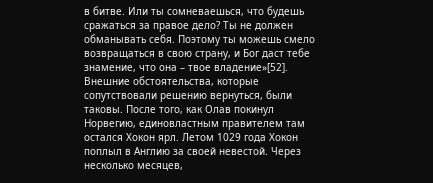в битве. Или ты сомневаешься, что будешь сражаться за правое дело? Ты не должен обманывать себя. Поэтому ты можешь смело возвращаться в свою страну, и Бог даст тебе знамение, что она – твое владение»[52].
Внешние обстоятельства, которые сопутствовали решению вернуться, были таковы. После того, как Олав покинул Норвегию, единовластным правителем там остался Хокон ярл. Летом 1029 года Хокон поплыл в Англию за своей невестой. Через несколько месяцев,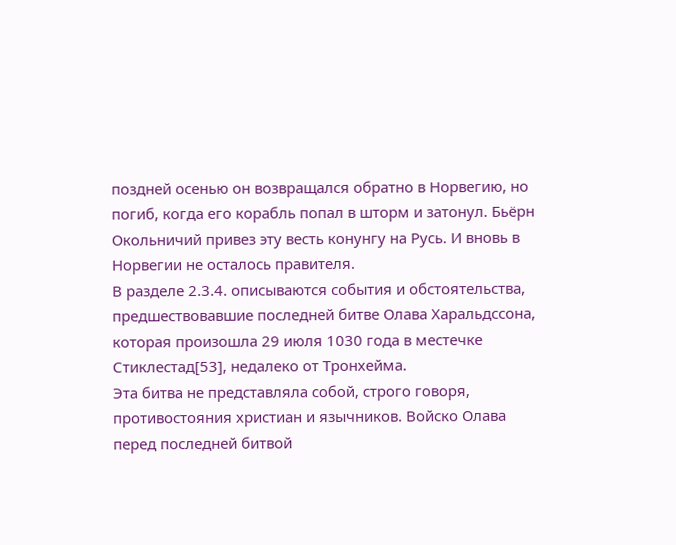поздней осенью он возвращался обратно в Норвегию, но погиб, когда его корабль попал в шторм и затонул. Бьёрн Окольничий привез эту весть конунгу на Русь. И вновь в Норвегии не осталось правителя.
В разделе 2.3.4. описываются события и обстоятельства, предшествовавшие последней битве Олава Харальдссона, которая произошла 29 июля 1030 года в местечке Стиклестад[53], недалеко от Тронхейма.
Эта битва не представляла собой, строго говоря, противостояния христиан и язычников. Войско Олава перед последней битвой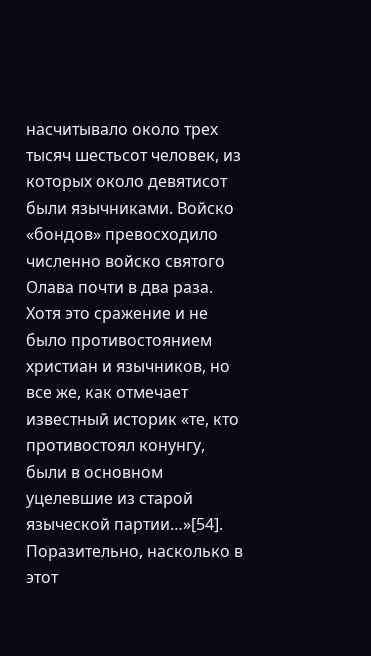насчитывало около трех тысяч шестьсот человек, из которых около девятисот были язычниками. Войско «бондов» превосходило численно войско святого Олава почти в два раза. Хотя это сражение и не было противостоянием христиан и язычников, но все же, как отмечает известный историк «те, кто противостоял конунгу, были в основном уцелевшие из старой языческой партии…»[54].
Поразительно, насколько в этот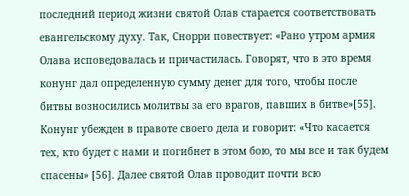последний период жизни святой Олав старается соответствовать евангельскому духу. Так, Снорри повествует: «Рано утром армия Олава исповедовалась и причастилась. Говорят, что в это время конунг дал определенную сумму денег для того, чтобы после битвы возносились молитвы за его врагов, павших в битве»[55]. Конунг убежден в правоте своего дела и говорит: «Что касается тех, кто будет с нами и погибнет в этом бою, то мы все и так будем спасены» [56]. Далее святой Олав проводит почти всю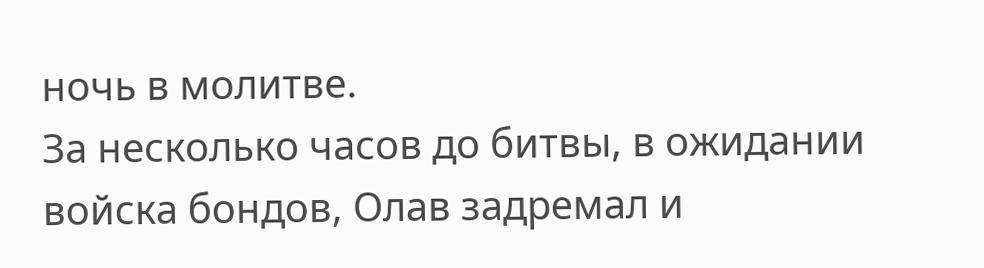ночь в молитве.
За несколько часов до битвы, в ожидании войска бондов, Олав задремал и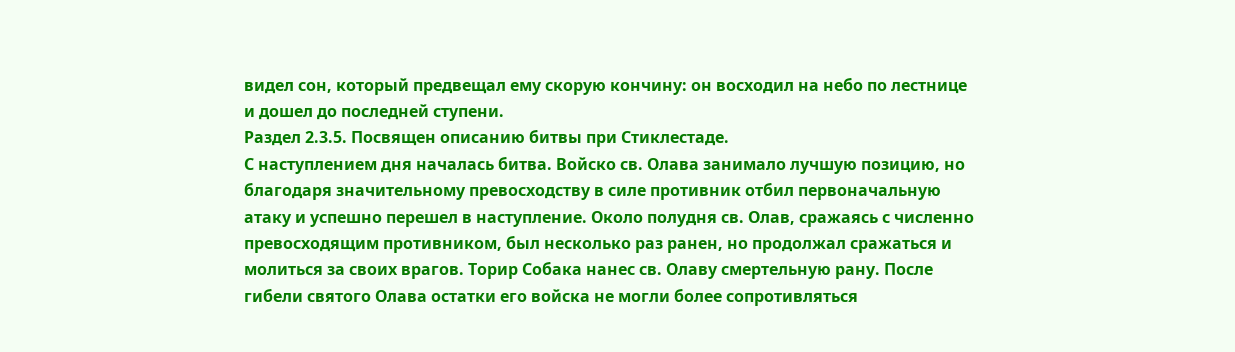видел сон, который предвещал ему скорую кончину: он восходил на небо по лестнице и дошел до последней ступени.
Раздел 2.3.5. Посвящен описанию битвы при Стиклестаде.
С наступлением дня началась битва. Войско св. Олава занимало лучшую позицию, но благодаря значительному превосходству в силе противник отбил первоначальную атаку и успешно перешел в наступление. Около полудня св. Олав, сражаясь с численно превосходящим противником, был несколько раз ранен, но продолжал сражаться и молиться за своих врагов. Торир Собака нанес св. Олаву смертельную рану. После гибели святого Олава остатки его войска не могли более сопротивляться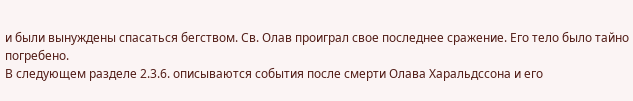и были вынуждены спасаться бегством. Св. Олав проиграл свое последнее сражение. Его тело было тайно погребено.
В следующем разделе 2.3.6. описываются события после смерти Олава Харальдссона и его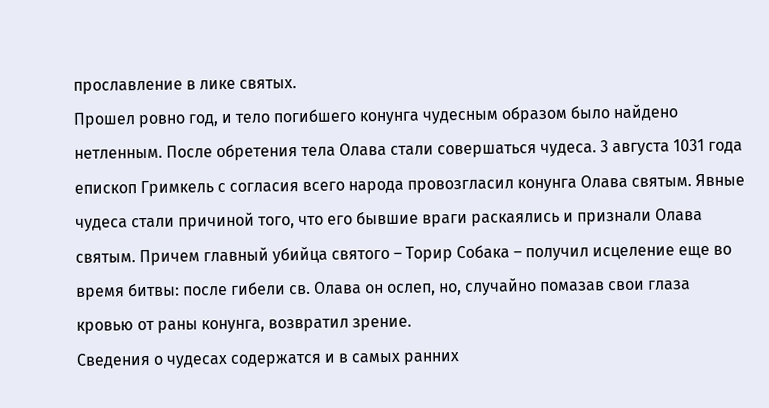прославление в лике святых.
Прошел ровно год, и тело погибшего конунга чудесным образом было найдено нетленным. После обретения тела Олава стали совершаться чудеса. 3 августа 1031 года епископ Гримкель с согласия всего народа провозгласил конунга Олава святым. Явные чудеса стали причиной того, что его бывшие враги раскаялись и признали Олава святым. Причем главный убийца святого – Торир Собака – получил исцеление еще во время битвы: после гибели св. Олава он ослеп, но, случайно помазав свои глаза кровью от раны конунга, возвратил зрение.
Сведения о чудесах содержатся и в самых ранних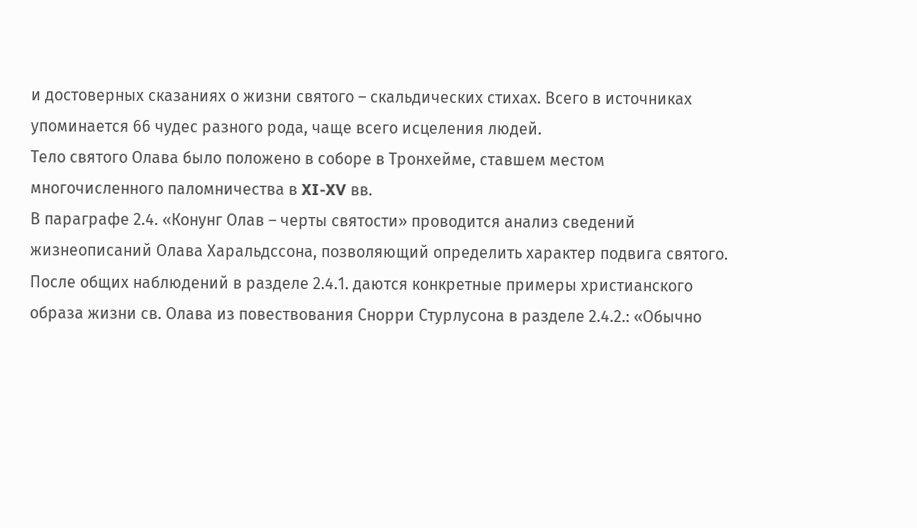и достоверных сказаниях о жизни святого – скальдических стихах. Всего в источниках упоминается 66 чудес разного рода, чаще всего исцеления людей.
Тело святого Олава было положено в соборе в Тронхейме, ставшем местом многочисленного паломничества в XI-XV вв.
В параграфе 2.4. «Конунг Олав – черты святости» проводится анализ сведений жизнеописаний Олава Харальдссона, позволяющий определить характер подвига святого.
После общих наблюдений в разделе 2.4.1. даются конкретные примеры христианского образа жизни св. Олава из повествования Снорри Стурлусона в разделе 2.4.2.: «Обычно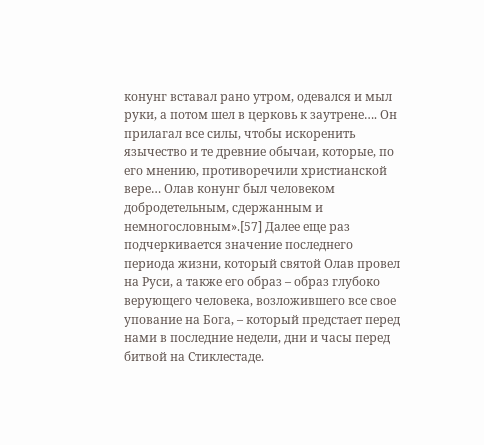конунг вставал рано утром, одевался и мыл руки, а потом шел в церковь к заутрене…. Он прилагал все силы, чтобы искоренить язычество и те древние обычаи, которые, по его мнению, противоречили христианской вере… Олав конунг был человеком добродетельным, сдержанным и немногословным».[57] Далее еще раз подчеркивается значение последнего периода жизни, который святой Олав провел на Руси, а также его образ – образ глубоко верующего человека, возложившего все свое упование на Бога, – который предстает перед нами в последние недели, дни и часы перед битвой на Стиклестаде.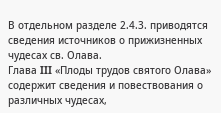В отдельном разделе 2.4.3. приводятся сведения источников о прижизненных чудесах св. Олава.
Глава III «Плоды трудов святого Олава» содержит сведения и повествования о различных чудесах,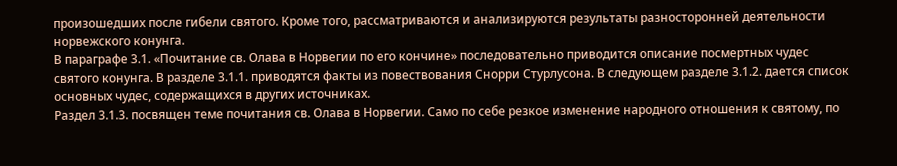произошедших после гибели святого. Кроме того, рассматриваются и анализируются результаты разносторонней деятельности норвежского конунга.
В параграфе 3.1. «Почитание св. Олава в Норвегии по его кончине» последовательно приводится описание посмертных чудес святого конунга. В разделе 3.1.1. приводятся факты из повествования Снорри Стурлусона. В следующем разделе 3.1.2. дается список основных чудес, содержащихся в других источниках.
Раздел 3.1.3. посвящен теме почитания св. Олава в Норвегии. Само по себе резкое изменение народного отношения к святому, по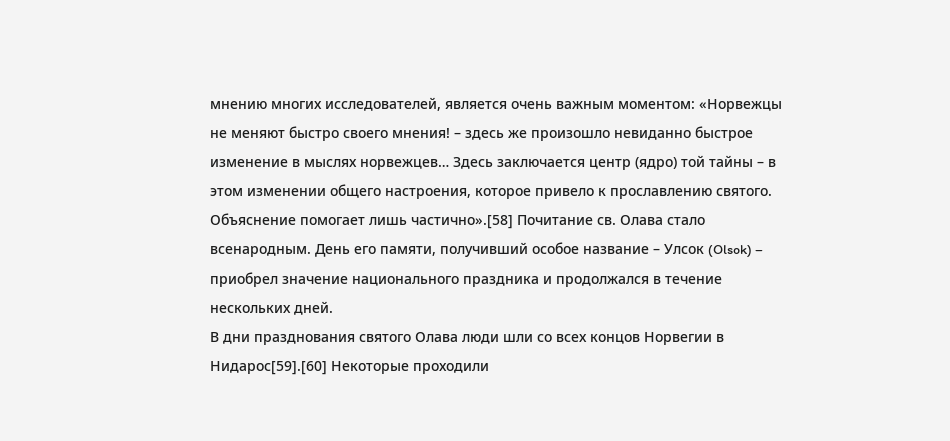мнению многих исследователей, является очень важным моментом: «Норвежцы не меняют быстро своего мнения! – здесь же произошло невиданно быстрое изменение в мыслях норвежцев… Здесь заключается центр (ядро) той тайны – в этом изменении общего настроения, которое привело к прославлению святого. Объяснение помогает лишь частично».[58] Почитание св. Олава стало всенародным. День его памяти, получивший особое название – Улсок (Olsok) – приобрел значение национального праздника и продолжался в течение нескольких дней.
В дни празднования святого Олава люди шли со всех концов Норвегии в Нидарос[59].[60] Некоторые проходили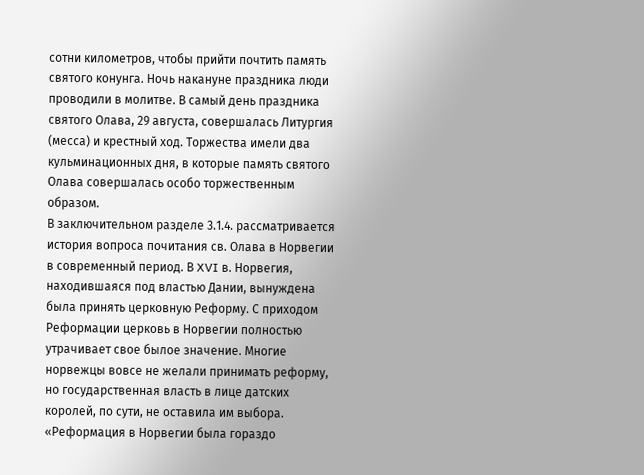сотни километров, чтобы прийти почтить память святого конунга. Ночь накануне праздника люди проводили в молитве. В самый день праздника святого Олава, 29 августа, совершалась Литургия (месса) и крестный ход. Торжества имели два кульминационных дня, в которые память святого Олава совершалась особо торжественным образом.
В заключительном разделе 3.1.4. рассматривается история вопроса почитания св. Олава в Норвегии в современный период. В XVI в. Норвегия, находившаяся под властью Дании, вынуждена была принять церковную Реформу. С приходом Реформации церковь в Норвегии полностью утрачивает свое былое значение. Многие норвежцы вовсе не желали принимать реформу, но государственная власть в лице датских королей, по сути, не оставила им выбора. «Реформация в Норвегии была гораздо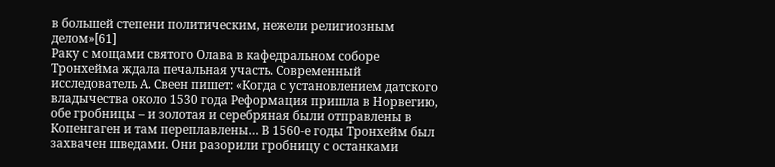в большей степени политическим, нежели религиозным делом»[61]
Раку с мощами святого Олава в кафедральном соборе Тронхейма ждала печальная участь. Современный исследователь А. Свеен пишет: «Когда с установлением датского владычества около 1530 года Реформация пришла в Норвегию, обе гробницы – и золотая и серебряная были отправлены в Копенгаген и там переплавлены… В 1560-е годы Тронхейм был захвачен шведами. Они разорили гробницу с останками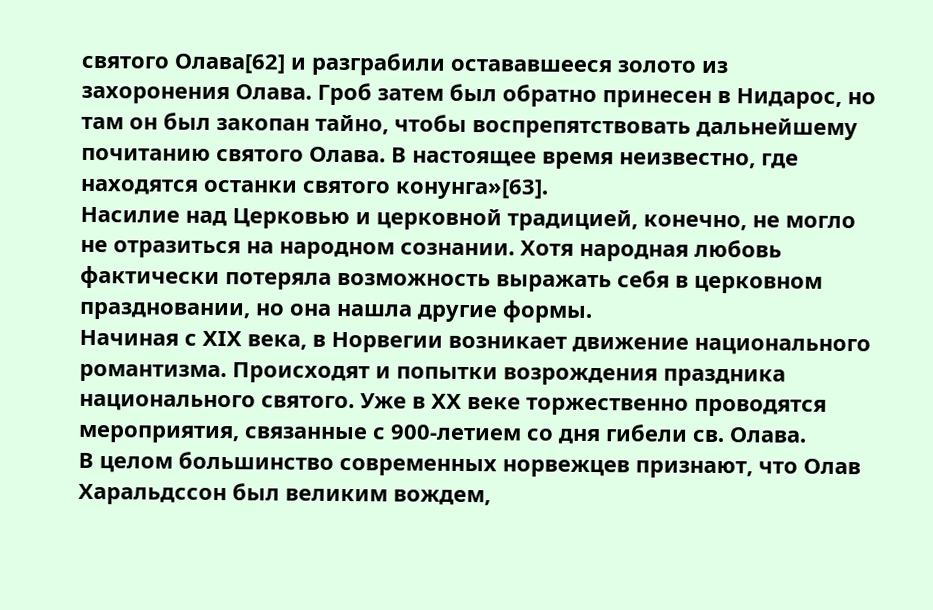святого Олава[62] и разграбили остававшееся золото из захоронения Олава. Гроб затем был обратно принесен в Нидарос, но там он был закопан тайно, чтобы воспрепятствовать дальнейшему почитанию святого Олава. В настоящее время неизвестно, где находятся останки святого конунга»[63].
Насилие над Церковью и церковной традицией, конечно, не могло не отразиться на народном сознании. Хотя народная любовь фактически потеряла возможность выражать себя в церковном праздновании, но она нашла другие формы.
Начиная с XIX века, в Норвегии возникает движение национального романтизма. Происходят и попытки возрождения праздника национального святого. Уже в XX веке торжественно проводятся мероприятия, связанные с 900-летием со дня гибели св. Олава.
В целом большинство современных норвежцев признают, что Олав Харальдссон был великим вождем,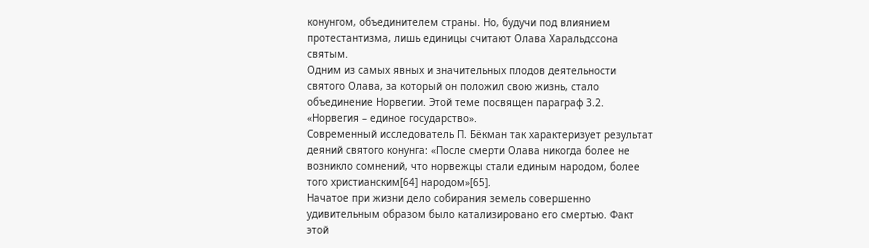конунгом, объединителем страны. Но, будучи под влиянием протестантизма, лишь единицы считают Олава Харальдссона святым.
Одним из самых явных и значительных плодов деятельности святого Олава, за который он положил свою жизнь, стало объединение Норвегии. Этой теме посвящен параграф 3.2. «Норвегия – единое государство».
Современный исследователь П. Бёкман так характеризует результат деяний святого конунга: «После смерти Олава никогда более не возникло сомнений, что норвежцы стали единым народом, более того христианским[64] народом»[65].
Начатое при жизни дело собирания земель совершенно удивительным образом было катализировано его смертью. Факт этой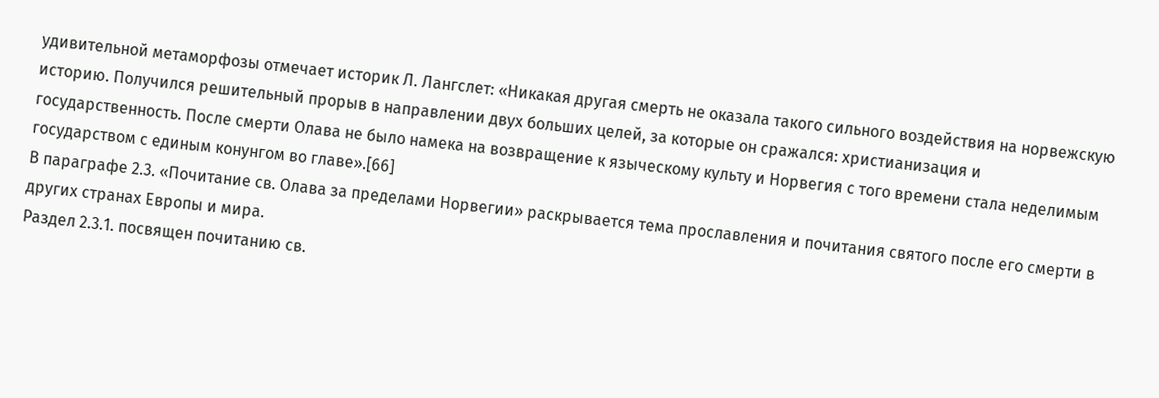удивительной метаморфозы отмечает историк Л. Лангслет: «Никакая другая смерть не оказала такого сильного воздействия на норвежскую историю. Получился решительный прорыв в направлении двух больших целей, за которые он сражался: христианизация и государственность. После смерти Олава не было намека на возвращение к языческому культу и Норвегия с того времени стала неделимым государством с единым конунгом во главе».[66]
В параграфе 2.3. «Почитание св. Олава за пределами Норвегии» раскрывается тема прославления и почитания святого после его смерти в других странах Европы и мира.
Раздел 2.3.1. посвящен почитанию св.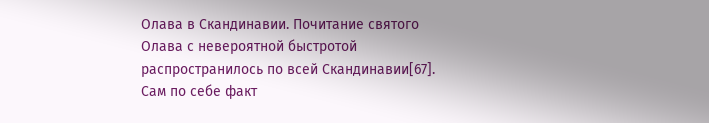Олава в Скандинавии. Почитание святого Олава с невероятной быстротой распространилось по всей Скандинавии[67]. Сам по себе факт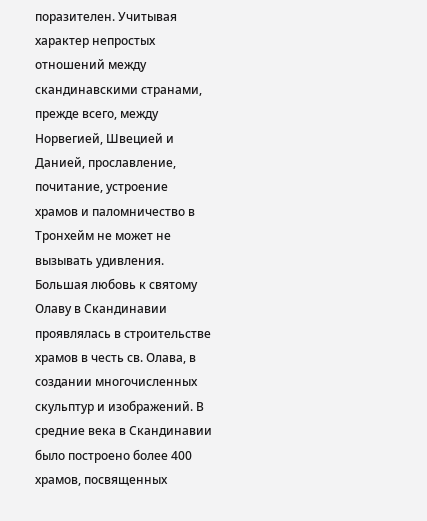поразителен. Учитывая характер непростых отношений между скандинавскими странами, прежде всего, между Норвегией, Швецией и Данией, прославление, почитание, устроение храмов и паломничество в Тронхейм не может не вызывать удивления.
Большая любовь к святому Олаву в Скандинавии проявлялась в строительстве храмов в честь св. Олава, в создании многочисленных скульптур и изображений. В средние века в Скандинавии было построено более 400 храмов, посвященных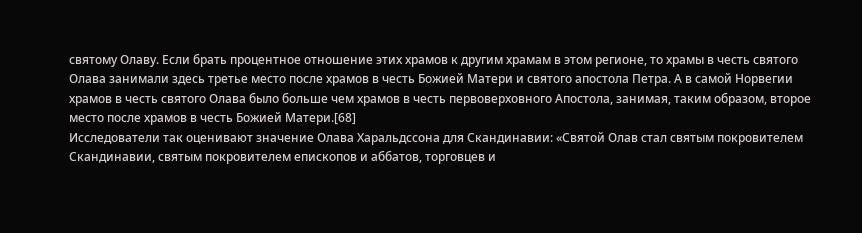святому Олаву. Если брать процентное отношение этих храмов к другим храмам в этом регионе, то храмы в честь святого Олава занимали здесь третье место после храмов в честь Божией Матери и святого апостола Петра. А в самой Норвегии храмов в честь святого Олава было больше чем храмов в честь первоверховного Апостола, занимая, таким образом, второе место после храмов в честь Божией Матери.[68]
Исследователи так оценивают значение Олава Харальдссона для Скандинавии: «Святой Олав стал святым покровителем Скандинавии, святым покровителем епископов и аббатов, торговцев и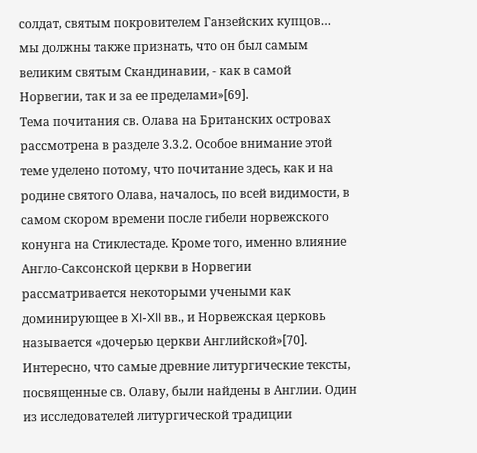солдат, святым покровителем Ганзейских купцов… мы должны также признать, что он был самым великим святым Скандинавии, - как в самой Норвегии, так и за ее пределами»[69].
Тема почитания св. Олава на Британских островах рассмотрена в разделе 3.3.2. Особое внимание этой теме уделено потому, что почитание здесь, как и на родине святого Олава, началось, по всей видимости, в самом скором времени после гибели норвежского конунга на Стиклестаде. Кроме того, именно влияние Англо-Саксонской церкви в Норвегии рассматривается некоторыми учеными как доминирующее в XI-XII вв., и Норвежская церковь называется «дочерью церкви Английской»[70].
Интересно, что самые древние литургические тексты, посвященные св. Олаву, были найдены в Англии. Один из исследователей литургической традиции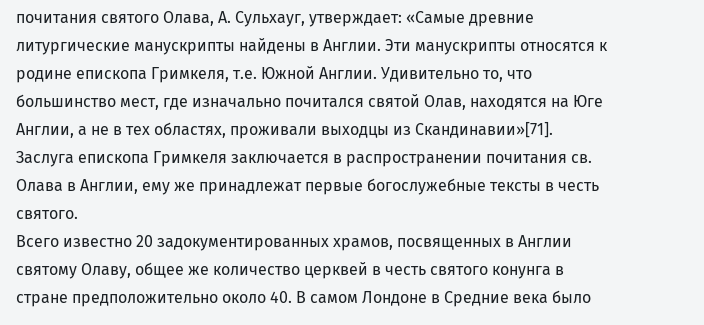почитания святого Олава, А. Сульхауг, утверждает: «Самые древние литургические манускрипты найдены в Англии. Эти манускрипты относятся к родине епископа Гримкеля, т.е. Южной Англии. Удивительно то, что большинство мест, где изначально почитался святой Олав, находятся на Юге Англии, а не в тех областях, проживали выходцы из Скандинавии»[71]. Заслуга епископа Гримкеля заключается в распространении почитания св. Олава в Англии, ему же принадлежат первые богослужебные тексты в честь святого.
Всего известно 20 задокументированных храмов, посвященных в Англии святому Олаву, общее же количество церквей в честь святого конунга в стране предположительно около 40. В самом Лондоне в Средние века было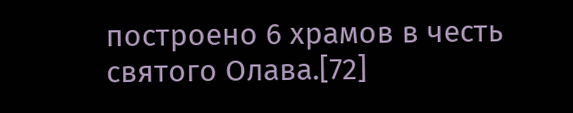построено 6 храмов в честь святого Олава.[72]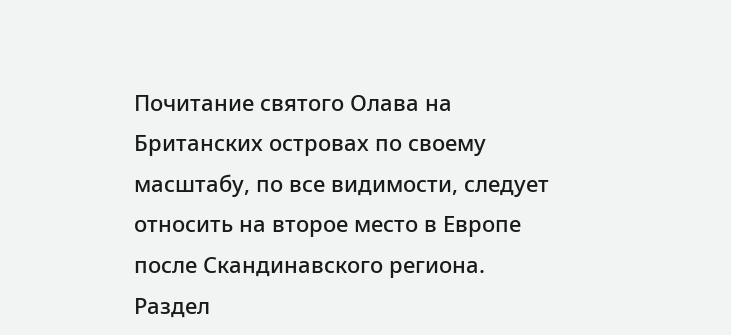Почитание святого Олава на Британских островах по своему масштабу, по все видимости, следует относить на второе место в Европе после Скандинавского региона.
Раздел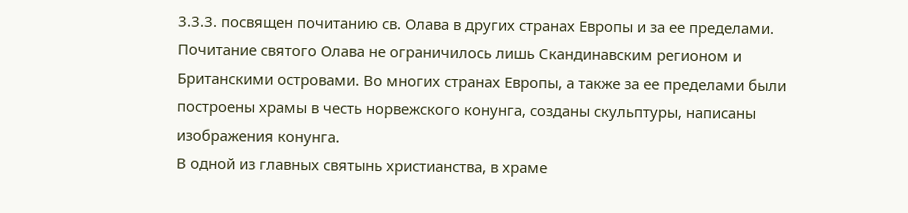3.3.3. посвящен почитанию св. Олава в других странах Европы и за ее пределами. Почитание святого Олава не ограничилось лишь Скандинавским регионом и Британскими островами. Во многих странах Европы, а также за ее пределами были построены храмы в честь норвежского конунга, созданы скульптуры, написаны изображения конунга.
В одной из главных святынь христианства, в храме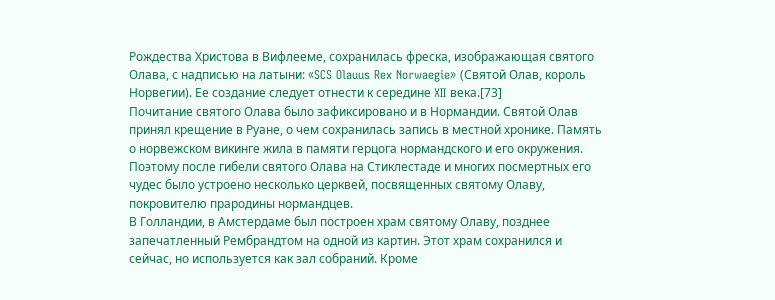Рождества Христова в Вифлееме, сохранилась фреска, изображающая святого Олава, с надписью на латыни: «SCS Olauus Rex Norwaegie» (Святой Олав, король Норвегии). Ее создание следует отнести к середине XII века.[73]
Почитание святого Олава было зафиксировано и в Нормандии. Святой Олав принял крещение в Руане, о чем сохранилась запись в местной хронике. Память о норвежском викинге жила в памяти герцога нормандского и его окружения. Поэтому после гибели святого Олава на Стиклестаде и многих посмертных его чудес было устроено несколько церквей, посвященных святому Олаву, покровителю прародины нормандцев.
В Голландии, в Амстердаме был построен храм святому Олаву, позднее запечатленный Рембрандтом на одной из картин. Этот храм сохранился и сейчас, но используется как зал собраний. Кроме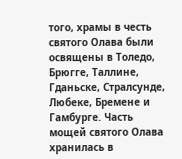того, храмы в честь святого Олава были освящены в Толедо, Брюгге, Таллине, Гданьске, Стралсунде, Любеке, Бремене и Гамбурге. Часть мощей святого Олава хранилась в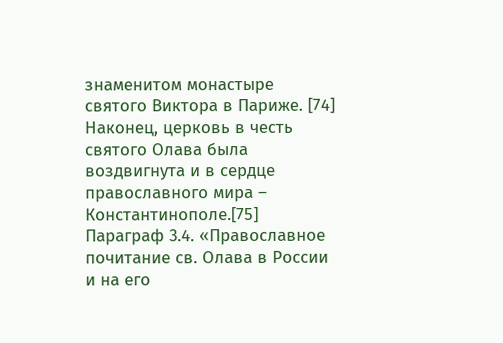знаменитом монастыре святого Виктора в Париже. [74]
Наконец, церковь в честь святого Олава была воздвигнута и в сердце православного мира – Константинополе.[75]
Параграф 3.4. «Православное почитание св. Олава в России и на его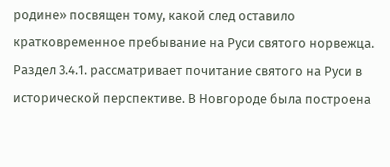родине» посвящен тому, какой след оставило кратковременное пребывание на Руси святого норвежца.
Раздел 3.4.1. рассматривает почитание святого на Руси в исторической перспективе. В Новгороде была построена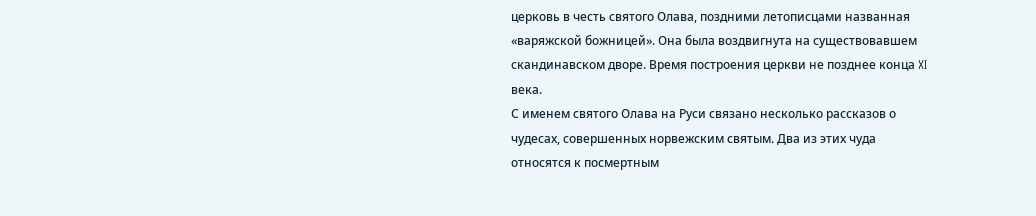церковь в честь святого Олава, поздними летописцами названная «варяжской божницей». Она была воздвигнута на существовавшем скандинавском дворе. Время построения церкви не позднее конца XI века.
С именем святого Олава на Руси связано несколько рассказов о чудесах, совершенных норвежским святым. Два из этих чуда относятся к посмертным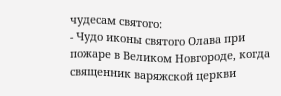чудесам святого:
- Чудо иконы святого Олава при пожаре в Великом Новгороде, когда священник варяжской церкви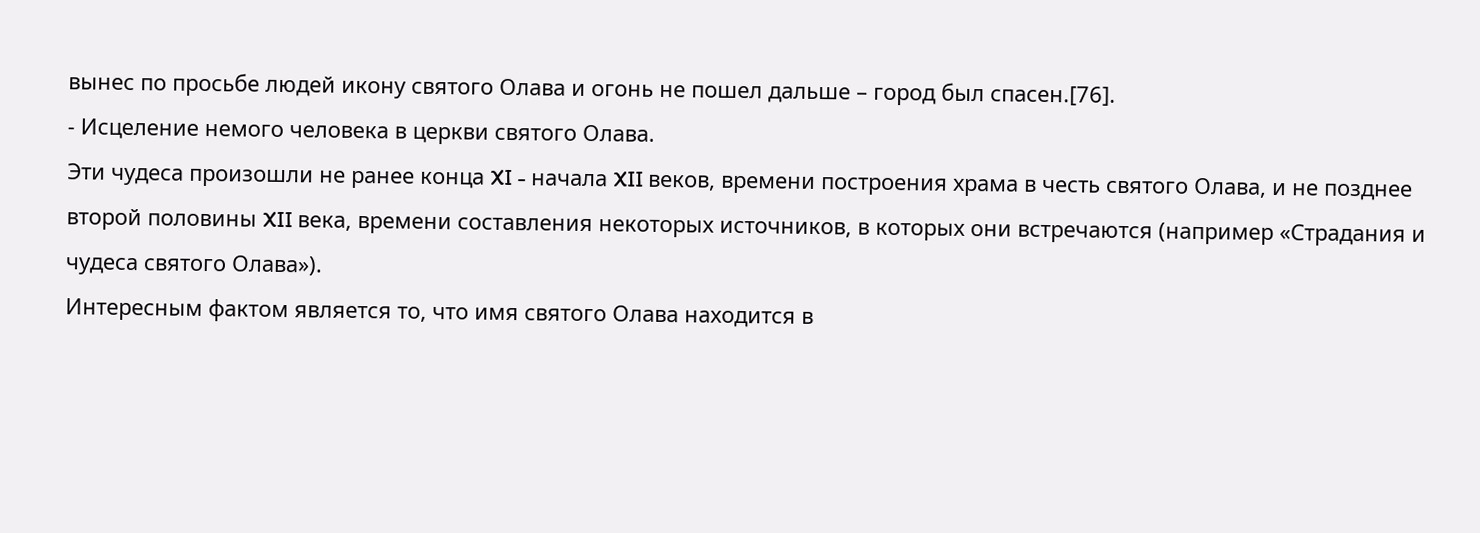вынес по просьбе людей икону святого Олава и огонь не пошел дальше – город был спасен.[76].
- Исцеление немого человека в церкви святого Олава.
Эти чудеса произошли не ранее конца XI - начала XII веков, времени построения храма в честь святого Олава, и не позднее второй половины XII века, времени составления некоторых источников, в которых они встречаются (например «Страдания и чудеса святого Олава»).
Интересным фактом является то, что имя святого Олава находится в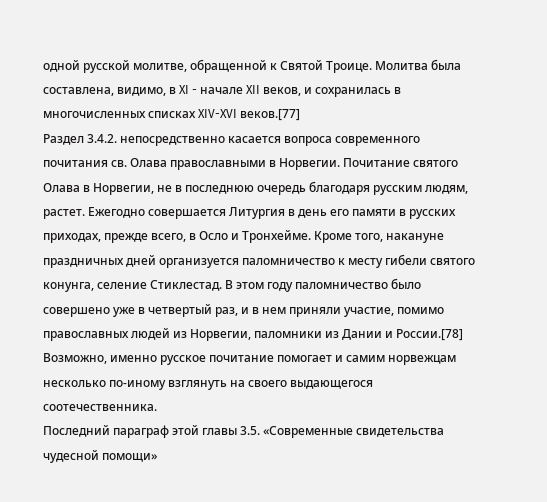одной русской молитве, обращенной к Святой Троице. Молитва была составлена, видимо, в XI - начале XII веков, и сохранилась в многочисленных списках XIV-XVI веков.[77]
Раздел 3.4.2. непосредственно касается вопроса современного почитания св. Олава православными в Норвегии. Почитание святого Олава в Норвегии, не в последнюю очередь благодаря русским людям, растет. Ежегодно совершается Литургия в день его памяти в русских приходах, прежде всего, в Осло и Тронхейме. Кроме того, накануне праздничных дней организуется паломничество к месту гибели святого конунга, селение Стиклестад. В этом году паломничество было совершено уже в четвертый раз, и в нем приняли участие, помимо православных людей из Норвегии, паломники из Дании и России.[78] Возможно, именно русское почитание помогает и самим норвежцам несколько по-иному взглянуть на своего выдающегося соотечественника.
Последний параграф этой главы 3.5. «Современные свидетельства чудесной помощи»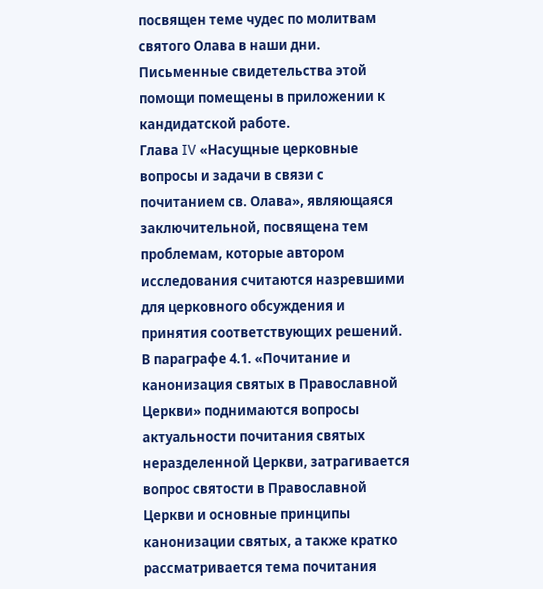посвящен теме чудес по молитвам святого Олава в наши дни. Письменные свидетельства этой помощи помещены в приложении к кандидатской работе.
Глава IV «Насущные церковные вопросы и задачи в связи с почитанием св. Олава», являющаяся заключительной, посвящена тем проблемам, которые автором исследования считаются назревшими для церковного обсуждения и принятия соответствующих решений.
В параграфе 4.1. «Почитание и канонизация святых в Православной Церкви» поднимаются вопросы актуальности почитания святых неразделенной Церкви, затрагивается вопрос святости в Православной Церкви и основные принципы канонизации святых, а также кратко рассматривается тема почитания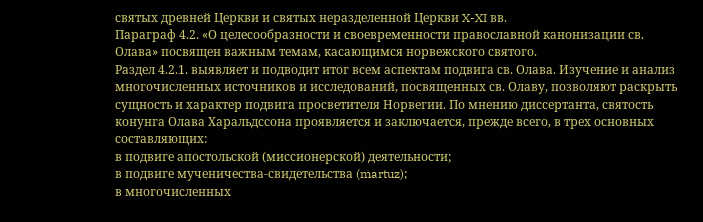святых древней Церкви и святых неразделенной Церкви X-XI вв.
Параграф 4.2. «О целесообразности и своевременности православной канонизации св. Олава» посвящен важным темам, касающимся норвежского святого.
Раздел 4.2.1. выявляет и подводит итог всем аспектам подвига св. Олава. Изучение и анализ многочисленных источников и исследований, посвященных св. Олаву, позволяют раскрыть сущность и характер подвига просветителя Норвегии. По мнению диссертанта, святость конунга Олава Харальдссона проявляется и заключается, прежде всего, в трех основных составляющих:
в подвиге апостольской (миссионерской) деятельности;
в подвиге мученичества-свидетельства (martuz);
в многочисленных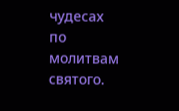чудесах по молитвам святого.